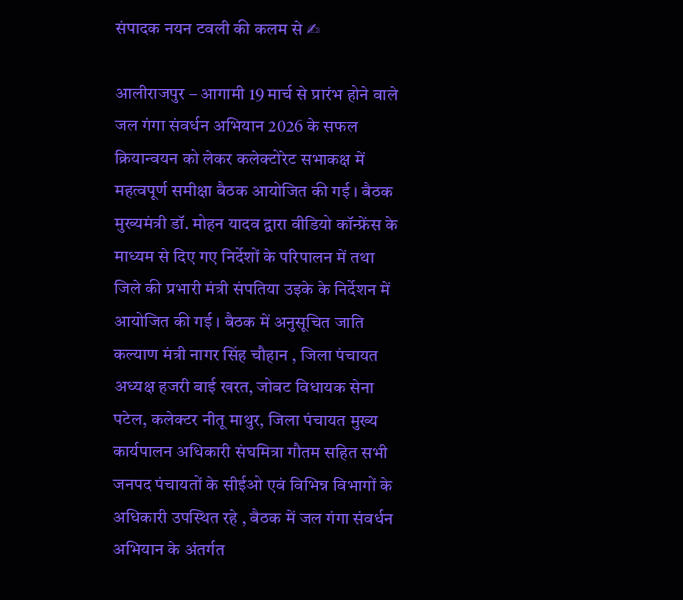संपादक नयन टवली की कलम से ✍

आलीराजपुर – आगामी 19 मार्च से प्रारंभ होने वाले जल गंगा संवर्धन अभियान 2026 के सफल क्रियान्वयन को लेकर कलेक्टोरेट सभाकक्ष में महत्वपूर्ण समीक्षा बैठक आयोजित की गई । बैठक मुख्यमंत्री डॉ. मोहन यादव द्वारा वीडियो कॉन्फ्रेंस के माध्यम से दिए गए निर्देशों के परिपालन में तथा जिले की प्रभारी मंत्री संपतिया उइके के निर्देशन में आयोजित की गई । बैठक में अनुसूचित जाति कल्याण मंत्री नागर सिंह चौहान , जिला पंचायत अध्यक्ष हजरी बाई खरत, जोबट विधायक सेना पटेल, कलेक्टर नीतू माथुर, जिला पंचायत मुख्य कार्यपालन अधिकारी संघमित्रा गौतम सहित सभी जनपद पंचायतों के सीईओ एवं विभिन्न विभागों के अधिकारी उपस्थित रहे , बैठक में जल गंगा संवर्धन अभियान के अंतर्गत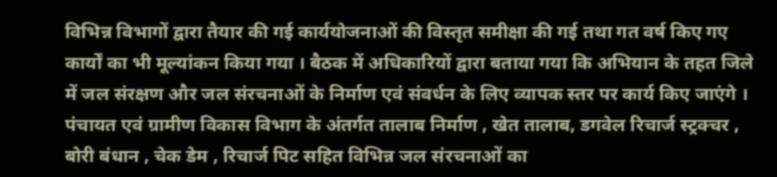विभिन्न विभागों द्वारा तैयार की गई कार्ययोजनाओं की विस्तृत समीक्षा की गई तथा गत वर्ष किए गए कार्यों का भी मूल्यांकन किया गया । बैठक में अधिकारियों द्वारा बताया गया कि अभियान के तहत जिले में जल संरक्षण और जल संरचनाओं के निर्माण एवं संवर्धन के लिए व्यापक स्तर पर कार्य किए जाएंगे । पंचायत एवं ग्रामीण विकास विभाग के अंतर्गत तालाब निर्माण , खेत तालाब, डगवेल रिचार्ज स्ट्रक्चर , बोरी बंधान , चेक डेम , रिचार्ज पिट सहित विभिन्न जल संरचनाओं का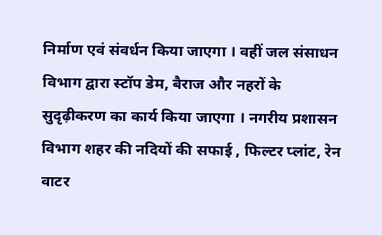निर्माण एवं संवर्धन किया जाएगा । वहीं जल संसाधन विभाग द्वारा स्टॉप डेम, बैराज और नहरों के सुदृढ़ीकरण का कार्य किया जाएगा । नगरीय प्रशासन विभाग शहर की नदियों की सफाई , फिल्टर प्लांट, रेन वाटर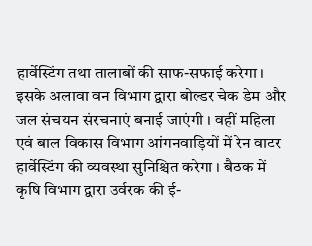हार्वेस्टिंग तथा तालाबों की साफ-सफाई करेगा । इसके अलावा वन विभाग द्वारा बोल्डर चेक डेम और जल संचयन संरचनाएं बनाई जाएंगी । वहीं महिला एवं बाल विकास विभाग आंगनवाड़ियों में रेन वाटर हार्वेस्टिंग की व्यवस्था सुनिश्चित करेगा । बैठक में कृषि विभाग द्वारा उर्वरक की ई-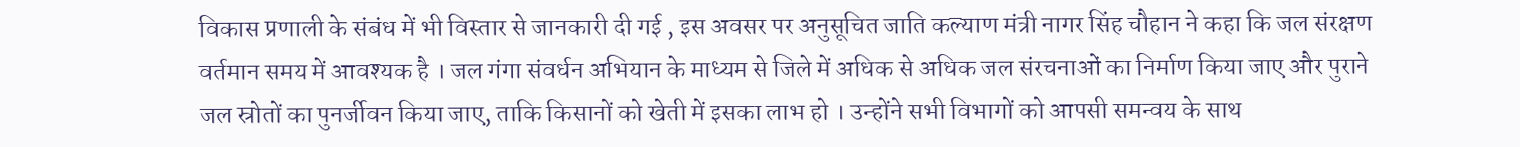विकास प्रणाली के संबंध में भी विस्तार से जानकारी दी गई , इस अवसर पर अनुसूचित जाति कल्याण मंत्री नागर सिंह चौहान ने कहा कि जल संरक्षण वर्तमान समय में आवश्यक है । जल गंगा संवर्धन अभियान के माध्यम से जिले में अधिक से अधिक जल संरचनाओं का निर्माण किया जाए और पुराने जल स्रोतों का पुनर्जीवन किया जाए, ताकि किसानों को खेती में इसका लाभ हो । उन्होंने सभी विभागों को आपसी समन्वय के साथ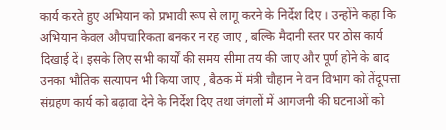कार्य करते हुए अभियान को प्रभावी रूप से लागू करने के निर्देश दिए । उन्होंने कहा कि अभियान केवल औपचारिकता बनकर न रह जाए , बल्कि मैदानी स्तर पर ठोस कार्य दिखाई दें। इसके लिए सभी कार्यों की समय सीमा तय की जाए और पूर्ण होने के बाद उनका भौतिक सत्यापन भी किया जाए , बैठक में मंत्री चौहान ने वन विभाग को तेंदूपत्ता संग्रहण कार्य को बढ़ावा देने के निर्देश दिए तथा जंगलों में आगजनी की घटनाओं को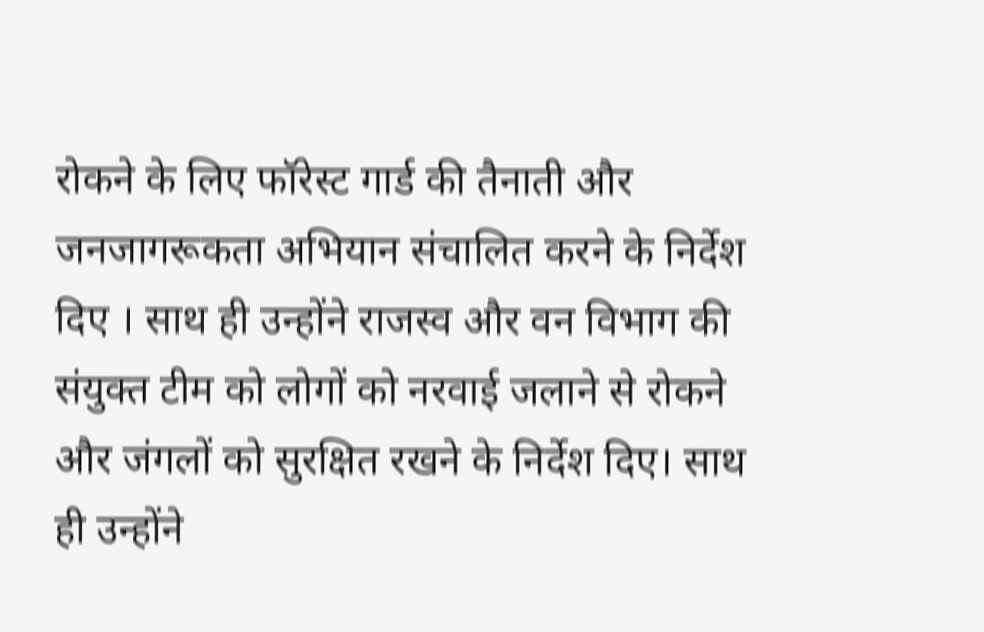रोकने के लिए फॉरेस्ट गार्ड की तैनाती और जनजागरूकता अभियान संचालित करने के निर्देश दिए । साथ ही उन्होंने राजस्व और वन विभाग की संयुक्त टीम को लोगों को नरवाई जलाने से रोकने और जंगलों को सुरक्षित रखने के निर्देश दिए। साथ ही उन्होंने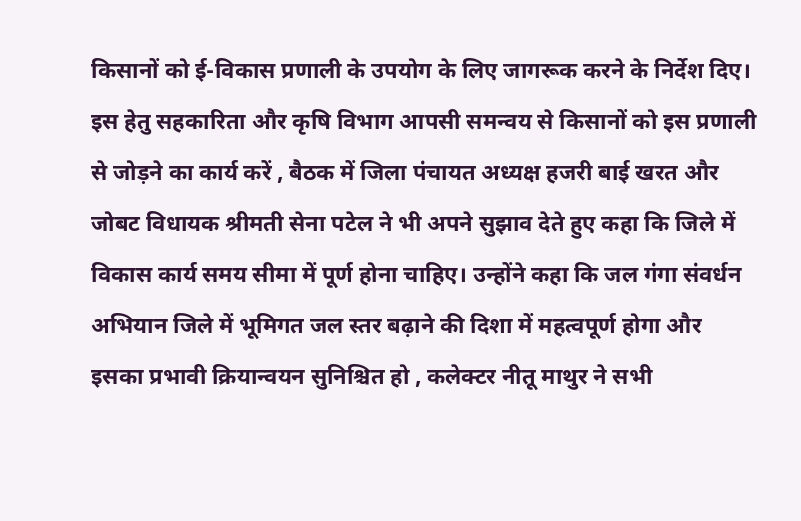किसानों को ई-विकास प्रणाली के उपयोग के लिए जागरूक करने के निर्देश दिए। इस हेतु सहकारिता और कृषि विभाग आपसी समन्वय से किसानों को इस प्रणाली से जोड़ने का कार्य करें , बैठक में जिला पंचायत अध्यक्ष हजरी बाई खरत और जोबट विधायक श्रीमती सेना पटेल ने भी अपने सुझाव देते हुए कहा कि जिले में विकास कार्य समय सीमा में पूर्ण होना चाहिए। उन्होंने कहा कि जल गंगा संवर्धन अभियान जिले में भूमिगत जल स्तर बढ़ाने की दिशा में महत्वपूर्ण होगा और इसका प्रभावी क्रियान्वयन सुनिश्चित हो , कलेक्टर नीतू माथुर ने सभी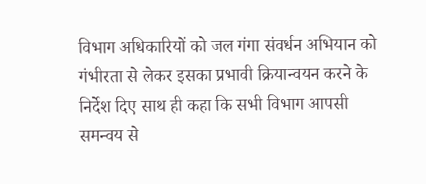विभाग अधिकारियों को जल गंगा संवर्धन अभियान को गंभीरता से लेकर इसका प्रभावी क्रियान्वयन करने के निर्देश दिए साथ ही कहा कि सभी विभाग आपसी समन्वय से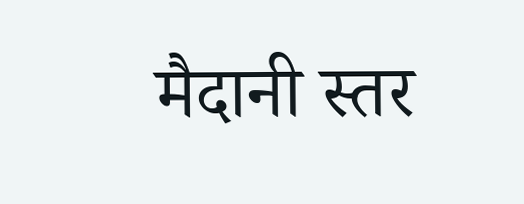मैदानी स्तर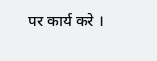पर कार्य करे ।